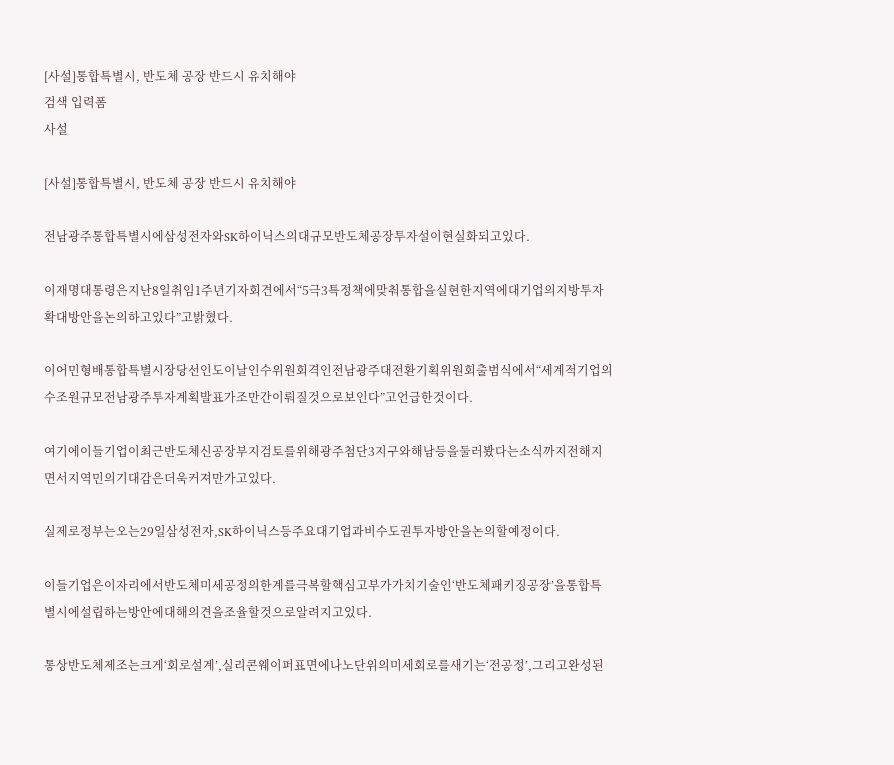[사설]통합특별시, 반도체 공장 반드시 유치해야
검색 입력폼
사설

[사설]통합특별시, 반도체 공장 반드시 유치해야

전남광주통합특별시에삼성전자와SK하이닉스의대규모반도체공장투자설이현실화되고있다.

이재명대통령은지난8일취임1주년기자회견에서“5극3특정책에맞춰통합을실현한지역에대기업의지방투자확대방안을논의하고있다”고밝혔다.

이어민형배통합특별시장당선인도이날인수위원회격인전남광주대전환기획위원회출범식에서“세계적기업의수조원규모전남광주투자계획발표가조만간이뤄질것으로보인다”고언급한것이다.

여기에이들기업이최근반도체신공장부지검토를위해광주첨단3지구와해남등을둘러봤다는소식까지전해지면서지역민의기대감은더욱커져만가고있다.

실제로정부는오는29일삼성전자,SK하이닉스등주요대기업과비수도권투자방안을논의할예정이다.

이들기업은이자리에서반도체미세공정의한계를극복할핵심고부가가치기술인‘반도체패키징공장’을통합특별시에설립하는방안에대해의견을조율할것으로알려지고있다.

통상반도체제조는크게‘회로설계’,실리콘웨이퍼표면에나노단위의미세회로를새기는‘전공정’,그리고완성된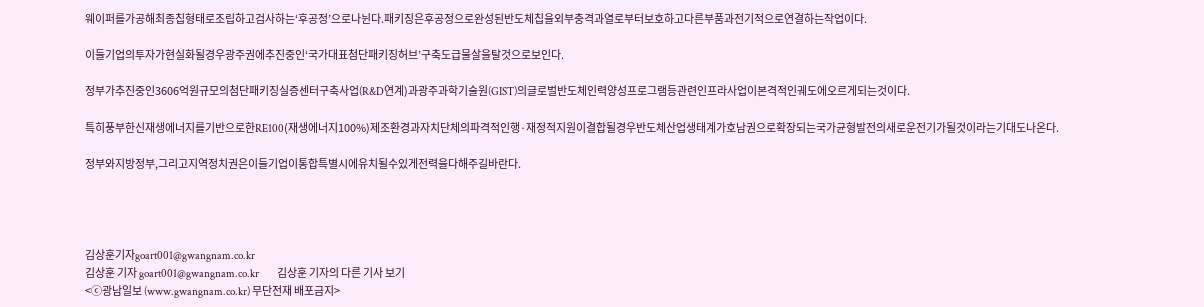웨이퍼를가공해최종칩형태로조립하고검사하는‘후공정’으로나뉜다.패키징은후공정으로완성된반도체칩을외부충격과열로부터보호하고다른부품과전기적으로연결하는작업이다.

이들기업의투자가현실화될경우광주권에추진중인‘국가대표첨단패키징허브’구축도급물살을탈것으로보인다.

정부가추진중인3606억원규모의첨단패키징실증센터구축사업(R&D연계)과광주과학기술원(GIST)의글로벌반도체인력양성프로그램등관련인프라사업이본격적인궤도에오르게되는것이다.

특히풍부한신재생에너지를기반으로한RE100(재생에너지100%)제조환경과자치단체의파격적인행·재정적지원이결합될경우반도체산업생태계가호남권으로확장되는국가균형발전의새로운전기가될것이라는기대도나온다.

정부와지방정부,그리고지역정치권은이들기업이통합특별시에유치될수있게전력을다해주길바란다.




김상훈기자goart001@gwangnam.co.kr
김상훈 기자 goart001@gwangnam.co.kr         김상훈 기자의 다른 기사 보기
<ⓒ광남일보 (www.gwangnam.co.kr) 무단전재 배포금지>